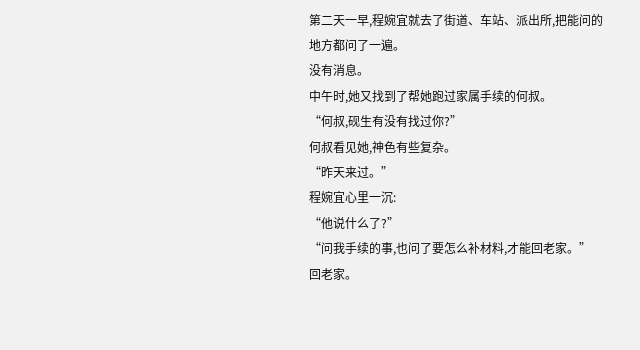第二天一早,程婉宜就去了街道、车站、派出所,把能问的地方都问了一遍。
没有消息。
中午时,她又找到了帮她跑过家属手续的何叔。
“何叔,砚生有没有找过你?”
何叔看见她,神色有些复杂。
“昨天来过。”
程婉宜心里一沉:
“他说什么了?”
“问我手续的事,也问了要怎么补材料,才能回老家。”
回老家。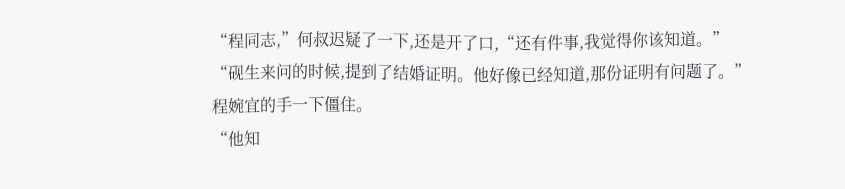“程同志,”何叔迟疑了一下,还是开了口,“还有件事,我觉得你该知道。”
“砚生来问的时候,提到了结婚证明。他好像已经知道,那份证明有问题了。”
程婉宜的手一下僵住。
“他知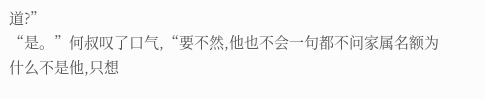道?”
“是。”何叔叹了口气,“要不然,他也不会一句都不问家属名额为什么不是他,只想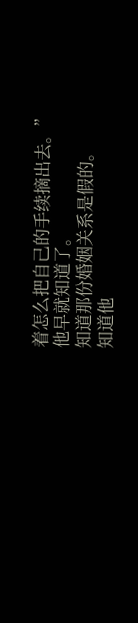着怎么把自己的手续摘出去。”
他早就知道了。
知道那份婚姻关系是假的。
知道他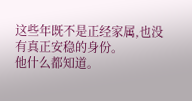这些年既不是正经家属,也没有真正安稳的身份。
他什么都知道。